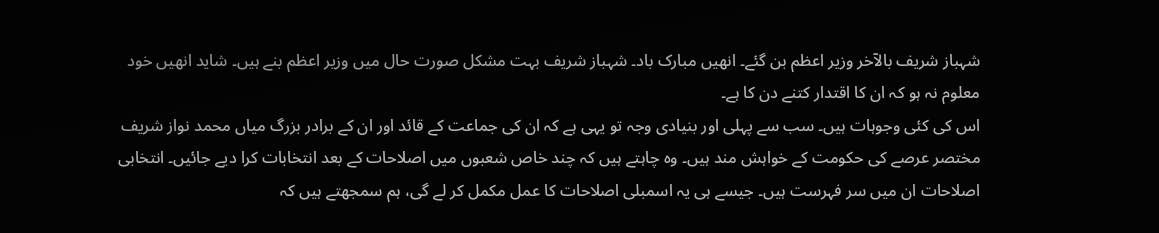شہباز شریف بالآخر وزیر اعظم بن گئے۔ انھیں مبارک باد۔ شہباز شریف بہت مشکل صورت حال میں وزیر اعظم بنے ہیں۔ شاید انھیں خود معلوم نہ ہو کہ ان کا اقتدار کتنے دن کا ہے۔
اس کی کئی وجوہات ہیں۔ سب سے پہلی اور بنیادی وجہ تو یہی ہے کہ ان کی جماعت کے قائد اور ان کے برادر بزرگ میاں محمد نواز شریف مختصر عرصے کی حکومت کے خواہش مند ہیں۔ وہ چاہتے ہیں کہ چند خاص شعبوں میں اصلاحات کے بعد انتخابات کرا دیے جائیں۔ انتخابی اصلاحات ان میں سر فہرست ہیں۔ جیسے ہی یہ اسمبلی اصلاحات کا عمل مکمل کر لے گی، ہم سمجھتے ہیں کہ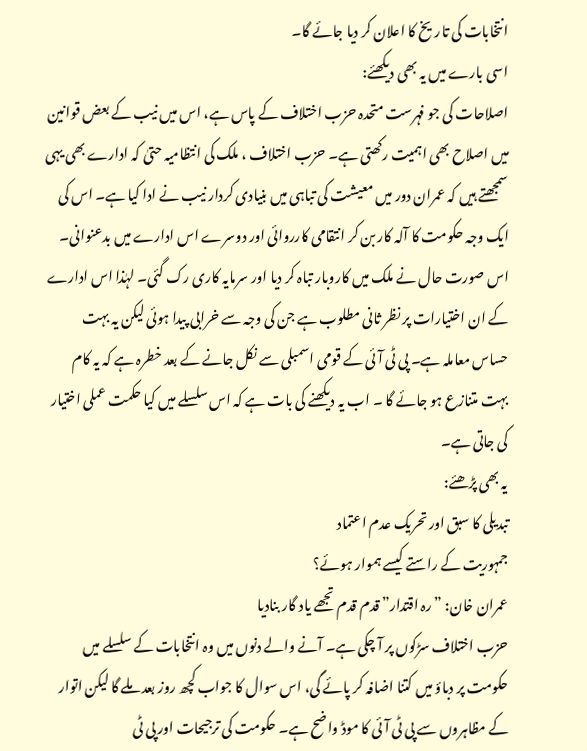انتخابات کی تاریخ کا اعلان کر دیا جائے گا۔
اسی بارے میں یہ بھی دیکھئے:
اصلاحات کی جو فہرست متحدہ حزب اختلاف کے پاس ہے، اس میں نیب کے بعض قوانین میں اصلاح بھی اہمیت رکھتی ہے۔ حزب اختلاف ، ملک کی انتظامیہ حتیٰ کہ ادارے بھی یہی سمجھتے ہیں کہ عمران دور میں معیشت کی تباہی میں بنیادی کردار نیب نے ادا کیا ہے۔ اس کی ایک وجہ حکومت کا آلہ کار بن کر انتقامی کارروائی اور دوسرے اس ادارے میں بدعنوانی۔ اس صورت حال نے ملک میں کاروبار تباہ کر دیا اور سرمایہ کاری رک گئی۔ لہٰذا اس ادارے کے ان اختیارات پر نظر ثانی مطلوب ہے جن کی وجہ سے خرابی پیدا ہوئی لیکن یہ بہت حساس معاملہ ہے۔ پی ٹی آئی کے قومی اسمبلی سے نکل جانے کے بعد خطرہ ہے کہ یہ کام بہت متنازع ہو جائے گا ۔ اب یہ دیکھنے کی بات ہے کہ اس سلسلے میں کیا حکمت عملی اختیار کی جاتی ہے۔
یہ بھی پڑھئے:
تبدیلی کا سبق اور تحریک عدم اعتماد
جمہوریت کے راستے کیسے ہموار ہوئے؟
عمران خان: ”رہ اقتدار” قدم قدم تجھے یاد گار بنادیا
حزب اختلاف سڑکوں پر آ چکی ہے۔ آنے والے دنوں میں وہ انتخابات کے سلسلے میں حکومت پر دباؤ میں کتنا اضافہ کر پائے گی، اس سوال کا جواب کچھ روز بعد ملے گا لیکن اتوار کے مظاہروں سے پی ٹی آئی کا موڈ واضح ہے۔ حکومت کی ترجیحات اور پی ٹی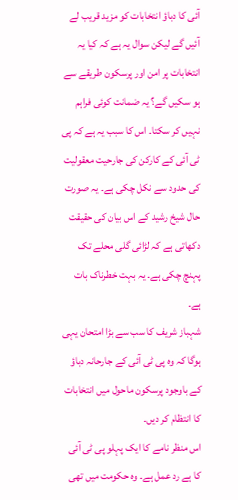آئی کا دباؤ انتخابات کو مزید قریب لے آئیں گے لیکن سوال یہ ہے کہ کیا یہ انتخابات پر امن اور پرسکون طریقے سے ہو سکیں گے؟ یہ ضمانت کوئی فراہم نہیں کر سکتا۔ اس کا سبب یہ ہے کہ پی ٹی آئی کے کارکن کی جارحیت معقولیت کی حدود سے نکل چکی ہے۔ یہ صورت حال شیخ رشید کے اس بیان کی حقیقت دکھاتی ہے کہ لڑائی گلی محلے تک پہنچ چکی ہے۔ یہ بہت خطرناک بات ہے۔
شہباز شریف کا سب سے بڑا امتحان یہی ہوگا کہ وہ پی ٹی آئی کے جارحانہ دباؤ کے باوجود پرسکون ماحول میں انتخابات کا انتظام کر دیں۔
اس منظر نامے کا ایک پہلو پی ٹی آئی کا ہے رد عمل ہے۔ وہ حکومت میں تھی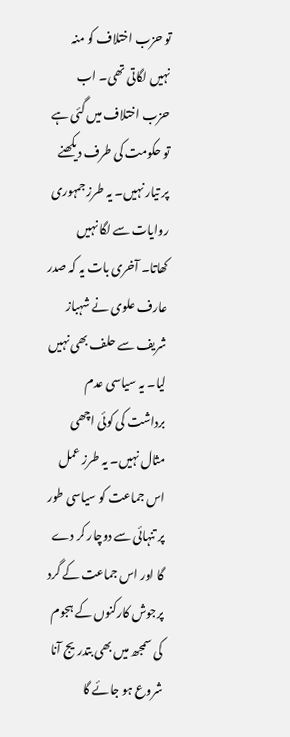تو حزب اختلاف کو منہ نہیں لگاتی تھی۔ اب حزب اختلاف میں گئی ہے تو حکومت کی طرف دیکھنے پر تیار نہیں۔ یہ طرز جمہوری روایات سے لگا نہیں کھاتا۔ آخری بات یہ کہ صدر عارف علوی نے شہباز شریف سے حلف بھی نہیں لیا۔ یہ سیاسی عدم برداشت کی کوئی اچھی مثال نہیں۔ یہ طرز عمل اس جماعت کو سیاسی طور پر تنہائی سے دوچار کر دے گا اور اس جماعت کے گرد پرجوش کارکنوں کے ہجوم کی سمجھ میں بھی بتدریج آنا شروع ہو جائے گا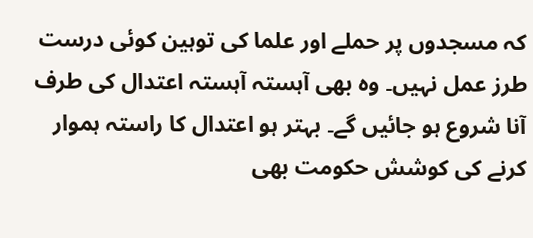کہ مسجدوں پر حملے اور علما کی توہین کوئی درست طرز عمل نہیں۔ وہ بھی آہستہ آہستہ اعتدال کی طرف آنا شروع ہو جائیں گے۔ بہتر ہو اعتدال کا راستہ ہموار کرنے کی کوشش حکومت بھی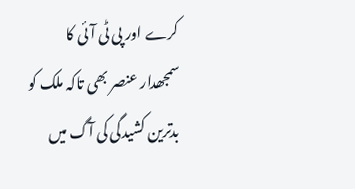کرے اور پی ٹی آئی کا سمجھدار عنصر بھی تاکہ ملک کو بدترین کشیدگی کی آگ میں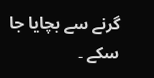گرنے سے بچایا جا سکے ۔